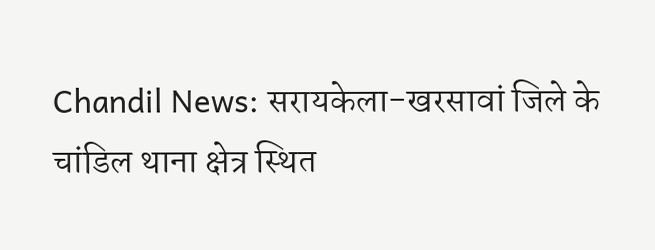Chandil News: सरायकेला-खरसावां जिले के चांडिल थाना क्षेत्र स्थित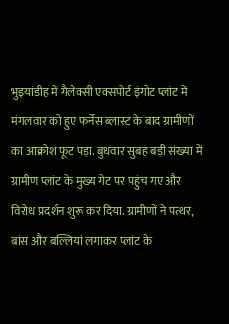भुइयांडीह में गैलेक्सी एक्सपोर्ट इंगोट प्लांट में मंगलवार को हुए फर्नेस ब्लास्ट के बाद ग्रामीणों का आक्रोश फूट पड़ा. बुधवार सुबह बड़ी संख्या में ग्रामीण प्लांट के मुख्य गेट पर पहुंच गए और विरोध प्रदर्शन शुरू कर दिया. ग्रामीणों ने पत्थर, बांस और बल्लियां लगाकर प्लांट के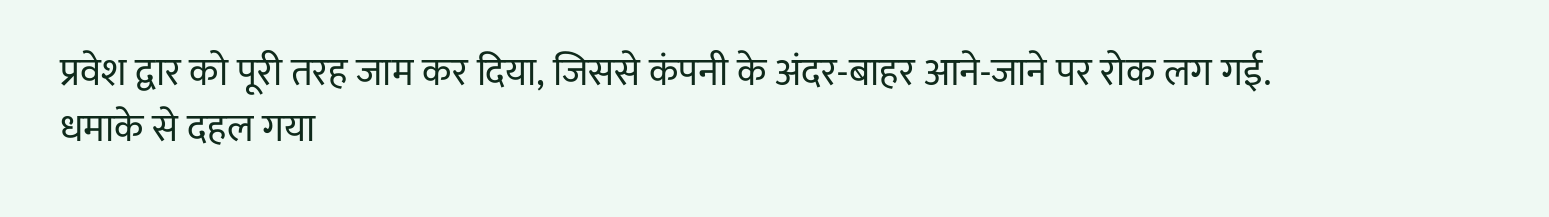प्रवेश द्वार को पूरी तरह जाम कर दिया, जिससे कंपनी के अंदर-बाहर आने-जाने पर रोक लग गई.
धमाके से दहल गया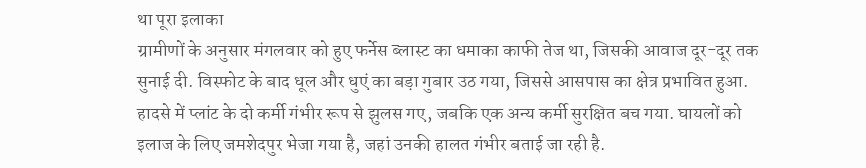था पूरा इलाका
ग्रामीणों के अनुसार मंगलवार को हुए फर्नेस ब्लास्ट का धमाका काफी तेज था, जिसकी आवाज दूर-दूर तक सुनाई दी. विस्फोट के बाद धूल और धुएं का बड़ा गुबार उठ गया, जिससे आसपास का क्षेत्र प्रभावित हुआ. हादसे में प्लांट के दो कर्मी गंभीर रूप से झुलस गए, जबकि एक अन्य कर्मी सुरक्षित बच गया. घायलों को इलाज के लिए जमशेदपुर भेजा गया है, जहां उनकी हालत गंभीर बताई जा रही है.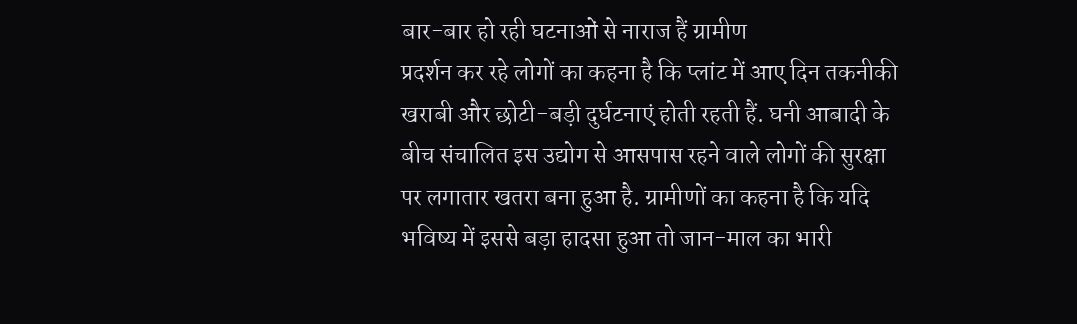बार-बार हो रही घटनाओं से नाराज हैं ग्रामीण
प्रदर्शन कर रहे लोगों का कहना है कि प्लांट में आए दिन तकनीकी खराबी और छोटी-बड़ी दुर्घटनाएं होती रहती हैं. घनी आबादी के बीच संचालित इस उद्योग से आसपास रहने वाले लोगों की सुरक्षा पर लगातार खतरा बना हुआ है. ग्रामीणों का कहना है कि यदि भविष्य में इससे बड़ा हादसा हुआ तो जान-माल का भारी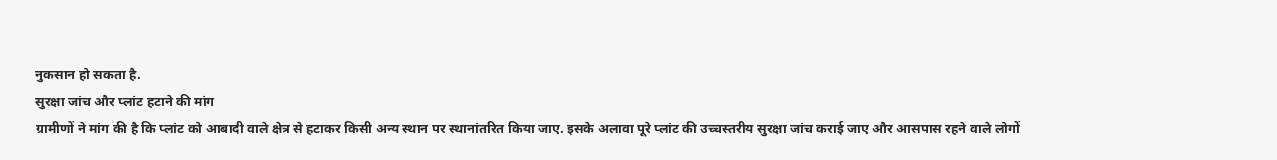नुकसान हो सकता है.
सुरक्षा जांच और प्लांट हटाने की मांग
ग्रामीणों ने मांग की है कि प्लांट को आबादी वाले क्षेत्र से हटाकर किसी अन्य स्थान पर स्थानांतरित किया जाए. इसके अलावा पूरे प्लांट की उच्चस्तरीय सुरक्षा जांच कराई जाए और आसपास रहने वाले लोगों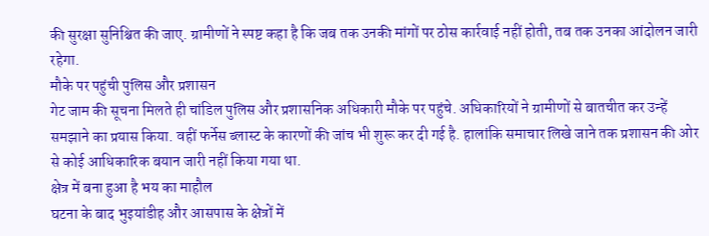की सुरक्षा सुनिश्चित की जाए. ग्रामीणों ने स्पष्ट कहा है कि जब तक उनकी मांगों पर ठोस कार्रवाई नहीं होती, तब तक उनका आंदोलन जारी रहेगा.
मौके पर पहुंची पुलिस और प्रशासन
गेट जाम की सूचना मिलते ही चांडिल पुलिस और प्रशासनिक अधिकारी मौके पर पहुंचे. अधिकारियों ने ग्रामीणों से बातचीत कर उन्हें समझाने का प्रयास किया. वहीं फर्नेस ब्लास्ट के कारणों की जांच भी शुरू कर दी गई है. हालांकि समाचार लिखे जाने तक प्रशासन की ओर से कोई आधिकारिक बयान जारी नहीं किया गया था.
क्षेत्र में बना हुआ है भय का माहौल
घटना के बाद भुइयांडीह और आसपास के क्षेत्रों में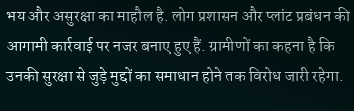भय और असुरक्षा का माहौल है. लोग प्रशासन और प्लांट प्रबंधन की आगामी कार्रवाई पर नजर बनाए हुए हैं. ग्रामीणों का कहना है कि उनकी सुरक्षा से जुड़े मुद्दों का समाधान होने तक विरोध जारी रहेगा.